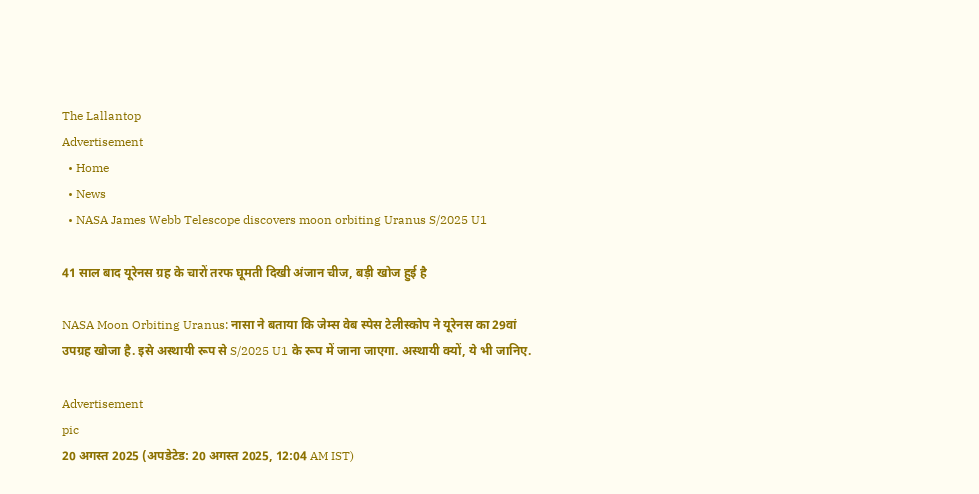The Lallantop
Advertisement
  • Home
  • News
  • NASA James Webb Telescope discovers moon orbiting Uranus S/2025 U1

41 साल बाद यूरेनस ग्रह के चारों तरफ घूमती दिखी अंजान चीज, बड़ी खोज हुई है

NASA Moon Orbiting Uranus: नासा ने बताया कि जेम्स वेब स्पेस टेलीस्कोप ने यूरेनस का 29वां उपग्रह खोजा है. इसे अस्थायी रूप से S/2025 U1 के रूप में जाना जाएगा. अस्थायी क्यों, ये भी जानिए.

Advertisement
pic
20 अगस्त 2025 (अपडेटेड: 20 अगस्त 2025, 12:04 AM IST)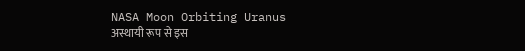NASA Moon Orbiting Uranus
अस्थायी रूप से इस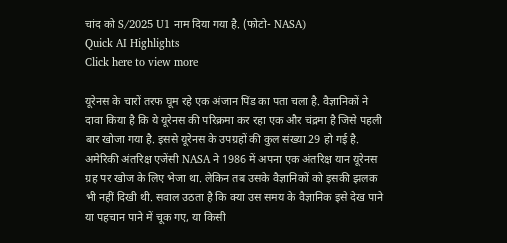चांद को S/2025 U1 नाम दिया गया है. (फोटो- NASA)
Quick AI Highlights
Click here to view more

यूरेनस के चारों तरफ घूम रहे एक अंजान पिंड का पता चला है. वैज्ञानिकों ने दावा किया है कि ये यूरेनस की परिक्रमा कर रहा एक और चंद्रमा है जिसे पहली बार खोजा गया है. इससे यूरेनस के उपग्रहों की कुल संख्या 29 हो गई है. अमेरिकी अंतरिक्ष एजेंसी NASA ने 1986 में अपना एक अंतरिक्ष यान यूरेनस ग्रह पर खोज के लिए भेजा था. लेकिन तब उसके वैज्ञानिकों को इसकी झलक भी नहीं दिखी थी. सवाल उठता है कि क्या उस समय के वैज्ञानिक इसे देख पाने या पहचान पाने में चूक गए, या किसी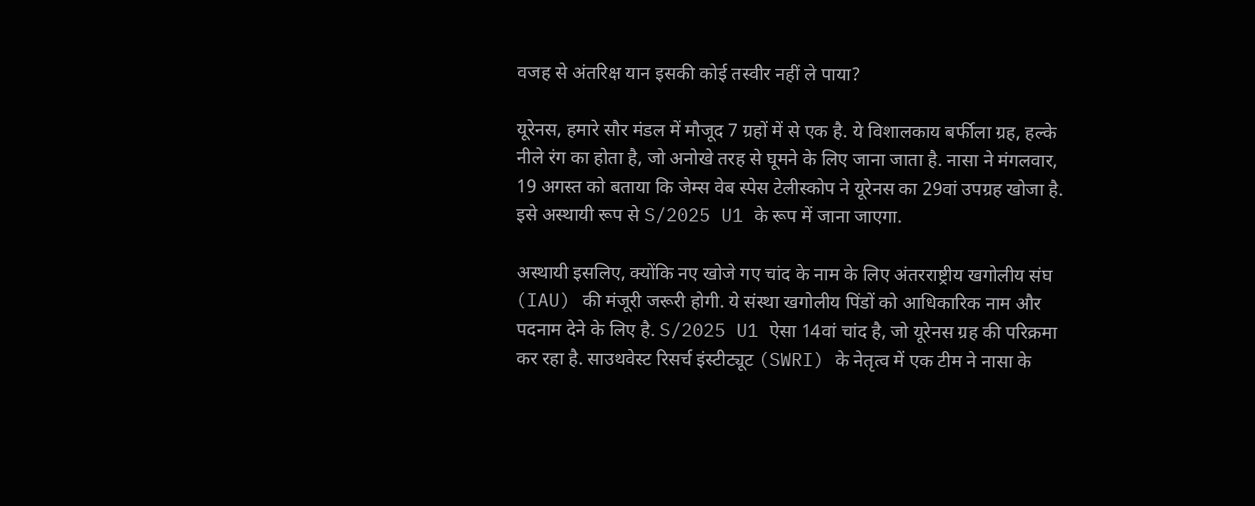वजह से अंतरिक्ष यान इसकी कोई तस्वीर नहीं ले पाया?

यूरेनस, हमारे सौर मंडल में मौजूद 7 ग्रहों में से एक है. ये विशालकाय बर्फीला ग्रह, हल्के नीले रंग का होता है, जो अनोखे तरह से घूमने के लिए जाना जाता है. नासा ने मंगलवार, 19 अगस्त को बताया कि जेम्स वेब स्पेस टेलीस्कोप ने यूरेनस का 29वां उपग्रह खोजा है. इसे अस्थायी रूप से S/2025 U1 के रूप में जाना जाएगा.

अस्थायी इसलिए, क्योंकि नए खोजे गए चांद के नाम के लिए अंतरराष्ट्रीय खगोलीय संघ (IAU) की मंजूरी जरूरी होगी. ये संस्था खगोलीय पिंडों को आधिकारिक नाम और पदनाम देने के लिए है. S/2025 U1 ऐसा 14वां चांद है, जो यूरेनस ग्रह की परिक्रमा कर रहा है. साउथवेस्ट रिसर्च इंस्टीट्यूट (SWRI) के नेतृत्व में एक टीम ने नासा के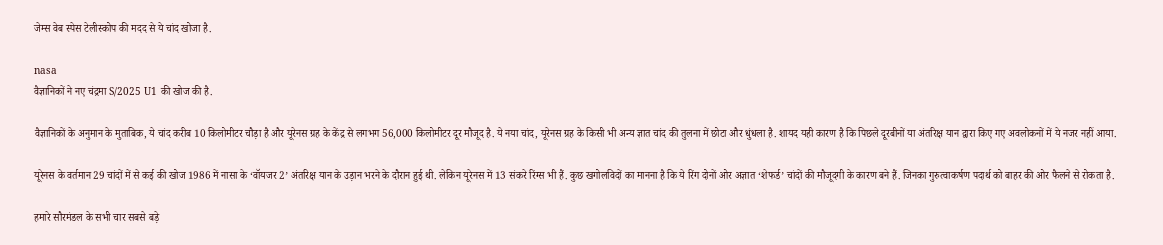जेम्स वेब स्पेस टेलीस्कोप की मदद से ये चांद खोजा है.

nasa
वैज्ञानिकों ने नए चंद्रमा S/2025 U1 की खोज की है.

वैज्ञानिकों के अनुमान के मुताबिक, ये चांद करीब 10 किलोमीटर चौड़ा है और यूरेनस ग्रह के केंद्र से लगभग 56,000 किलोमीटर दूर मौजूद है. ये नया चांद, यूरेनस ग्रह के किसी भी अन्य ज्ञात चांद की तुलना में छोटा और धुंधला है. शायद यही कारण है कि पिछले दूरबीनों या अंतरिक्ष यान द्वारा किए गए अवलोकनों में ये नजर नहीं आया.

यूरेनस के वर्तमान 29 चांदों में से कई की खोज 1986 में नासा के ‘वॉयजर 2’ अंतरिक्ष यान के उड़ान भरने के दौरान हुई थी. लेकिन यूरेनस में 13 संकरे रिंग्स भी हैं. कुछ खगोलविदों का मानना है कि ये रिंग दोनों ओर अज्ञात ‘शेफर्ड’ चांदों की मौजूदगी के कारण बने हैं. जिनका गुरुत्वाकर्षण पदार्थ को बाहर की ओर फैलने से रोकता है.

हमारे सौरमंडल के सभी चार सबसे बड़े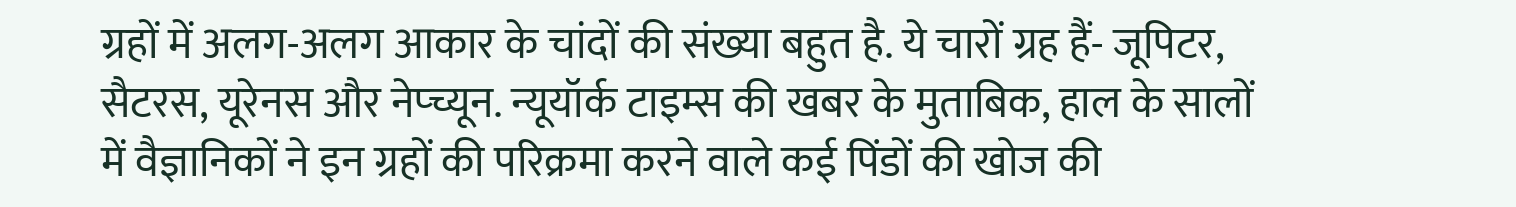ग्रहों में अलग-अलग आकार के चांदों की संख्या बहुत है. ये चारों ग्रह हैं- जूपिटर, सैटरस, यूरेनस और नेप्च्यून. न्यूयॉर्क टाइम्स की खबर के मुताबिक, हाल के सालों में वैज्ञानिकों ने इन ग्रहों की परिक्रमा करने वाले कई पिंडों की खोज की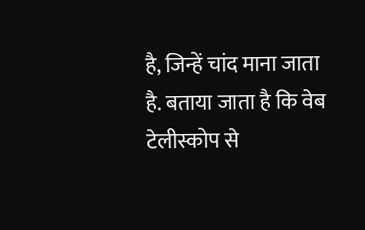है, जिन्हें चांद माना जाता है. बताया जाता है कि वेब टेलीस्कोप से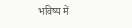भविष्य में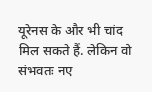यूरेनस के और भी चांद मिल सकते हैं. लेकिन वो संभवतः नए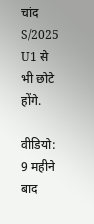चांद S/2025 U1 से भी छोटे होंगे.

वीडियो: 9 महीने बाद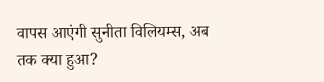वापस आएंगी सुनीता विलियम्स, अब तक क्या हुआ?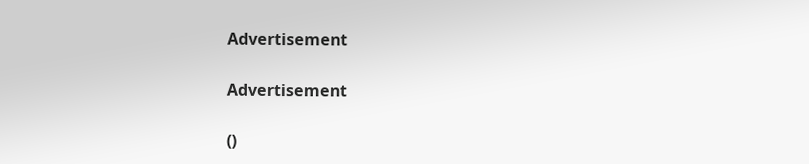Advertisement

Advertisement

()